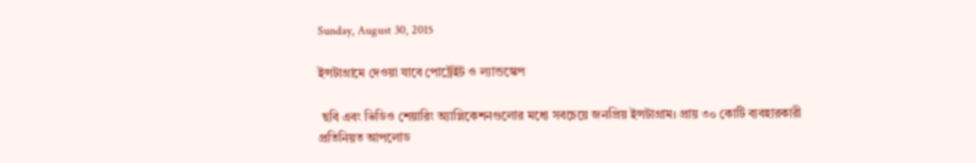Sunday, August 30, 2015

ইন্সটাগ্রামে দেওয়া যাবে পোর্ট্রেইট ও ল্যান্ডস্কেপ

 ছবি এবং ভিডিও শেয়ারিং অ্যাপ্লিকেশনগুলোর মধ্যে সবচেয়ে জনপ্রিয় ইন্সটাগ্রাম। প্রায় ৩০ কোটি ব্যবহারকারী প্রতিনিয়ত আপলোড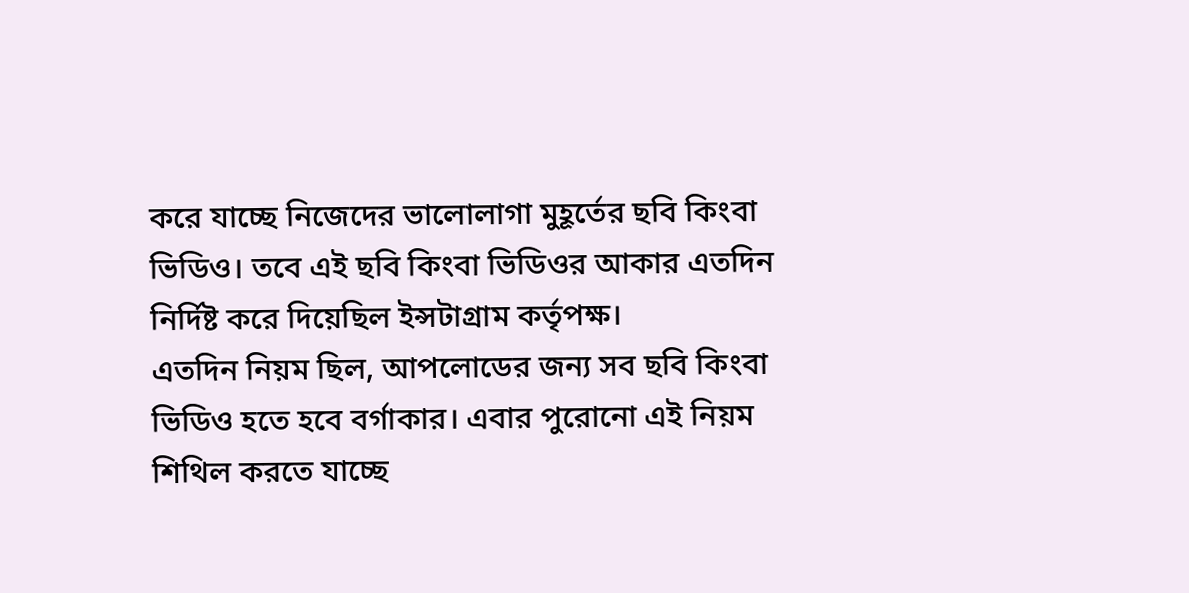করে যাচ্ছে নিজেদের ভালোলাগা মুহূর্তের ছবি কিংবা ভিডিও। তবে এই ছবি কিংবা ভিডিওর আকার এতদিন নির্দিষ্ট করে দিয়েছিল ইন্সটাগ্রাম কর্তৃপক্ষ।
এতদিন নিয়ম ছিল, আপলোডের জন্য সব ছবি কিংবা ভিডিও হতে হবে বর্গাকার। এবার পুরোনো এই নিয়ম শিথিল করতে যাচ্ছে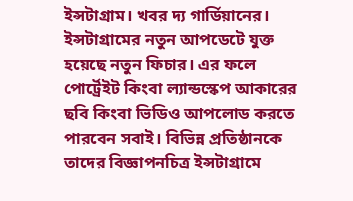ইন্সটাগ্রাম। খবর দ্য গার্ডিয়ানের।
ইন্সটাগ্রামের নতুন আপডেটে যুক্ত হয়েছে নতুন ফিচার। এর ফলে পোর্ট্রেইট কিংবা ল্যান্ডস্কেপ আকারের ছবি কিংবা ভিডিও আপলোড করতে পারবেন সবাই। বিভিন্ন প্রতিষ্ঠানকে তাদের বিজ্ঞাপনচিত্র ইন্সটাগ্রামে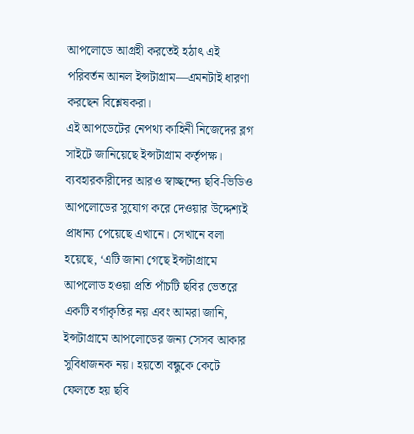আপলোডে আগ্রহী করতেই হঠাৎ এই পরিবর্তন আনল ইন্সটাগ্রাম—এমনটাই ধারণা করছেন বিশ্লেষকরা।
এই আপডেটের নেপথ্য কাহিনী নিজেদের ব্লগ সাইটে জানিয়েছে ইন্সটাগ্রাম কর্তৃপক্ষ। ব্যবহারকারীদের আরও স্বাচ্ছন্দ্যে ছবি-ভিডিও আপলোডের সুযোগ করে দেওয়ার উদ্দেশ্যই প্রাধান্য পেয়েছে এখানে। সেখানে বলা হয়েছে, ‘এটি জানা গেছে ইন্সটাগ্রামে আপলোড হওয়া প্রতি পাঁচটি ছবির ভেতরে একটি বর্গাকৃতির নয় এবং আমরা জানি, ইন্সটাগ্রামে আপলোডের জন্য সেসব আকার সুবিধাজনক নয়। হয়তো বন্ধুকে কেটে ফেলতে হয় ছবি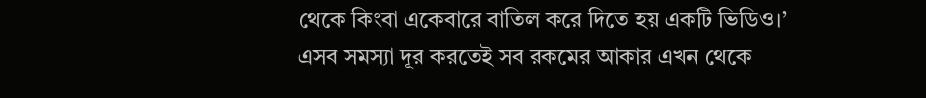থেকে কিংবা একেবারে বাতিল করে দিতে হয় একটি ভিডিও।’
এসব সমস্যা দূর করতেই সব রকমের আকার এখন থেকে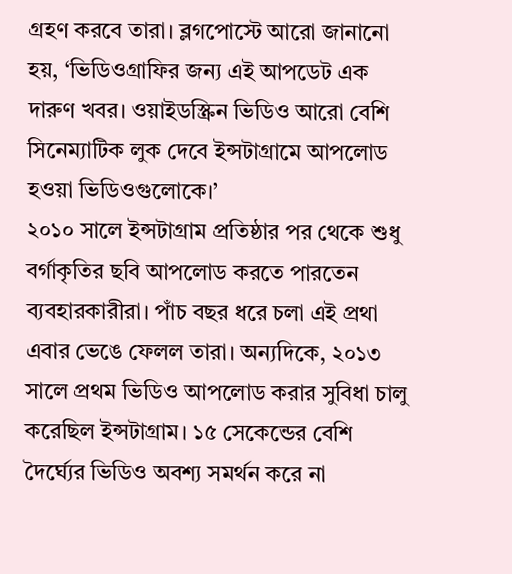গ্রহণ করবে তারা। ব্লগপোস্টে আরো জানানো হয়, ‘ভিডিওগ্রাফির জন্য এই আপডেট এক দারুণ খবর। ওয়াইডস্ক্রিন ভিডিও আরো বেশি সিনেম্যাটিক লুক দেবে ইন্সটাগ্রামে আপলোড হওয়া ভিডিওগুলোকে।’
২০১০ সালে ইন্সটাগ্রাম প্রতিষ্ঠার পর থেকে শুধু বর্গাকৃতির ছবি আপলোড করতে পারতেন ব্যবহারকারীরা। পাঁচ বছর ধরে চলা এই প্রথা এবার ভেঙে ফেলল তারা। অন্যদিকে, ২০১৩ সালে প্রথম ভিডিও আপলোড করার সুবিধা চালু করেছিল ইন্সটাগ্রাম। ১৫ সেকেন্ডের বেশি দৈর্ঘ্যের ভিডিও অবশ্য সমর্থন করে না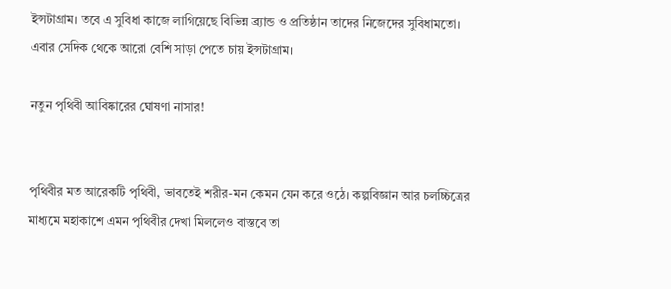ইন্সটাগ্রাম। তবে এ সুবিধা কাজে লাগিয়েছে বিভিন্ন ব্র্যান্ড ও প্রতিষ্ঠান তাদের নিজেদের সুবিধামতো। এবার সেদিক থেকে আরো বেশি সাড়া পেতে চায় ইন্সটাগ্রাম।

নতুন পৃথিবী আবিষ্কারের ঘোষণা নাসার!


পৃথিবীর মত আরেকটি পৃথিবী, ভাবতেই শরীর-মন কেমন যেন করে ওঠে। কল্পবিজ্ঞান আর চলচ্চিত্রের মাধ্যমে মহাকাশে এমন পৃথিবীর দেখা মিললেও বাস্তবে তা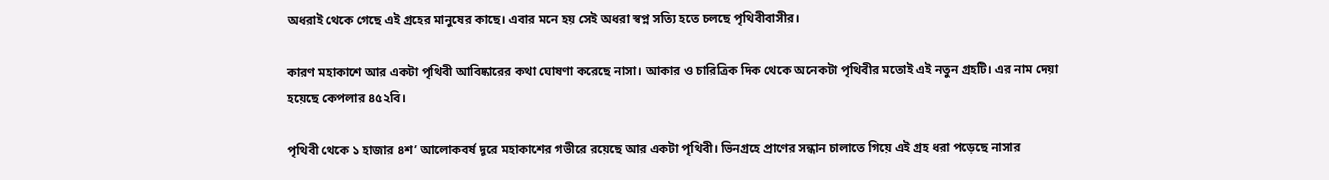অধরাই থেকে গেছে এই গ্রহের মানুষের কাছে। এবার মনে হয় সেই অধরা স্বপ্ন সত্যি হতে চলছে পৃথিবীবাসীর।

কারণ মহাকাশে আর একটা পৃথিবী আবিষ্কারের কথা ঘোষণা করেছে নাসা। আকার ও চারিত্রিক দিক থেকে অনেকটা পৃথিবীর মতোই এই নতুন গ্রহটি। এর নাম দেয়া হয়েছে কেপলার ৪৫২বি।

পৃথিবী থেকে ১ হাজার ৪শ’ আলোকবর্ষ দূরে মহাকাশের গভীরে রয়েছে আর একটা পৃথিবী। ভিনগ্রহে প্রাণের সন্ধান চালাতে গিয়ে এই গ্রহ ধরা পড়েছে নাসার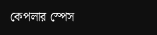কেপলার স্পেস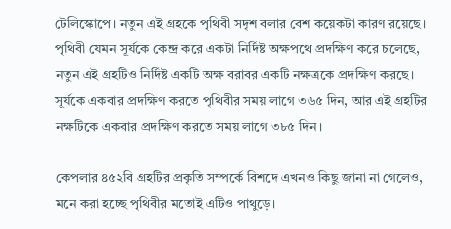টেলিস্কোপে। নতুন এই গ্রহকে পৃথিবী সদৃশ বলার বেশ কয়েকটা কারণ রয়েছে। পৃথিবী যেমন সূর্যকে কেন্দ্র করে একটা নির্দিষ্ট অক্ষপথে প্রদক্ষিণ করে চলেছে, নতুন এই গ্রহটিও নির্দিষ্ট একটি অক্ষ বরাবর একটি নক্ষত্রকে প্রদক্ষিণ করছে। সূর্যকে একবার প্রদক্ষিণ করতে পৃথিবীর সময় লাগে ৩৬৫ দিন, আর এই গ্রহটির নক্ষটিকে একবার প্রদক্ষিণ করতে সময় লাগে ৩৮৫ দিন।

কেপলার ৪৫২বি গ্রহটির প্রকৃতি সম্পর্কে বিশদে এখনও কিছু জানা না গেলেও, মনে করা হচ্ছে পৃথিবীর মতোই এটিও পাথুড়ে।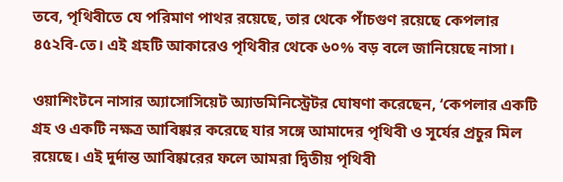তবে, পৃথিবীতে যে পরিমাণ পাথর রয়েছে, তার থেকে পাঁচগুণ রয়েছে কেপলার ৪৫২বি-তে। এই গ্রহটি আকারেও পৃথিবীর থেকে ৬০% বড় বলে জানিয়েছে নাসা।

ওয়াশিংটনে নাসার অ্যাসোসিয়েট অ্যাডমিনিস্ট্রেটর ঘোষণা করেছেন, ‘কেপলার একটি গ্রহ ও একটি নক্ষত্র আবিষ্কার করেছে যার সঙ্গে আমাদের পৃথিবী ও সূর্যের প্রচুর মিল রয়েছে। এই দুর্দান্ত আবিষ্কারের ফলে আমরা দ্বিতীয় পৃথিবী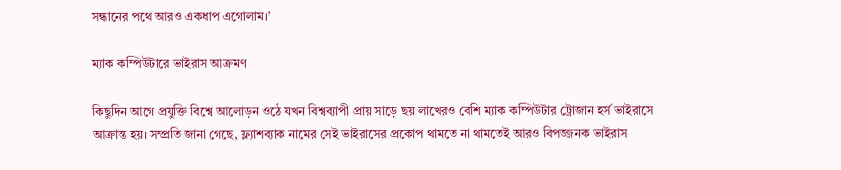সন্ধানের পথে আরও একধাপ এগোলাম।’

ম্যাক কম্পিউটারে ভাইরাস আক্রমণ

কিছুদিন আগে প্রযুক্তি বিশ্বে আলোড়ন ওঠে যখন বিশ্বব্যাপী প্রায় সাড়ে ছয় লাখেরও বেশি ম্যাক কম্পিউটার ট্রোজান হর্স ভাইরাসে আক্রান্ত হয়। সম্প্রতি জানা গেছে, ফ্ল্যাশব্যাক নামের সেই ভাইরাসের প্রকোপ থামতে না থামতেই আরও বিপজ্জনক ভাইরাস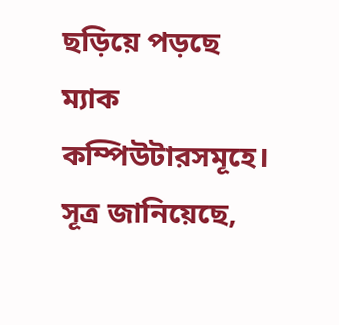ছড়িয়ে পড়ছে ম্যাক কম্পিউটারসমূহে।
সূত্র জানিয়েছে,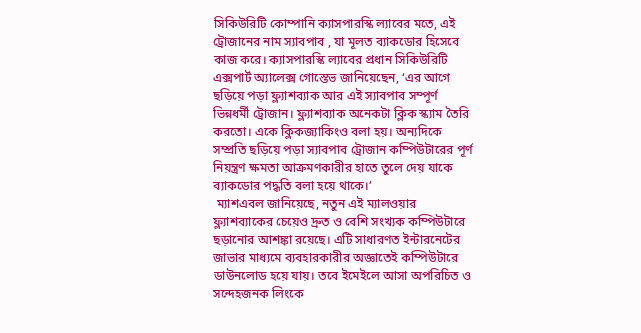সিকিউরিটি কোম্পানি ক্যাসপারস্কি ল্যাবের মতে, এই ট্রোজানের নাম স্যাবপাব , যা মূলত ব্যাকডোর হিসেবে কাজ করে। ক্যাসপারস্কি ল্যাবের প্রধান সিকিউরিটি এক্সপার্ট অ্যালেক্স গোস্তেভ জানিয়েছেন, ‘এর আগে ছড়িয়ে পড়া ফ্ল্যাশব্যাক আর এই স্যাবপাব সম্পূর্ণ ভিন্নধর্মী ট্রোজান। ফ্ল্যাশব্যাক অনেকটা ক্লিক স্ক্যাম তৈরি করতো। একে ক্লিকজ্যাকিংও বলা হয়। অন্যদিকে সম্প্রতি ছড়িয়ে পড়া স্যাবপাব ট্রোজান কম্পিউটারের পূর্ণ নিয়ন্ত্রণ ক্ষমতা আক্রমণকারীর হাতে তুলে দেয় যাকে ব্যাকডোর পদ্ধতি বলা হয়ে থাকে।’
 ম্যাশএবল জানিয়েছে, নতুন এই ম্যালওয়ার ফ্ল্যাশব্যাকের চেয়েও দ্রুত ও বেশি সংখ্যক কম্পিউটারে ছড়ানোর আশঙ্কা রয়েছে। এটি সাধারণত ইন্টারনেটের জাভার মাধ্যমে ব্যবহারকারীর অজ্ঞাতেই কম্পিউটারে ডাউনলোড হয়ে যায়। তবে ইমেইলে আসা অপরিচিত ও সন্দেহজনক লিংকে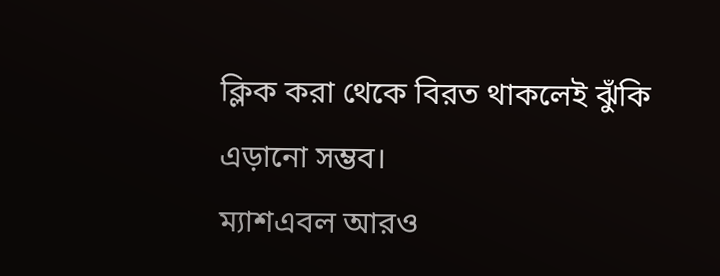ক্লিক করা থেকে বিরত থাকলেই ঝুঁকি এড়ানো সম্ভব।
ম্যাশএবল আরও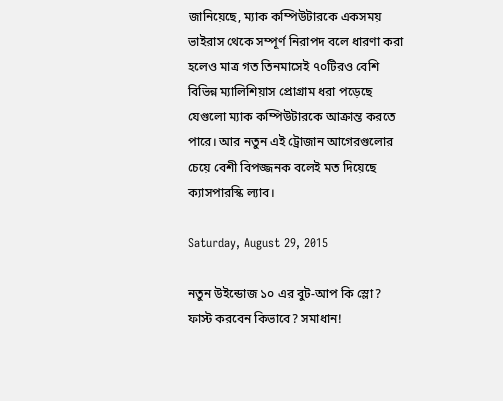জানিয়েছে, ম্যাক কম্পিউটারকে একসময় ভাইরাস থেকে সম্পূর্ণ নিরাপদ বলে ধারণা করা হলেও মাত্র গত তিনমাসেই ৭০টিরও বেশি বিভিন্ন ম্যালিশিয়াস প্রোগ্রাম ধরা পড়েছে যেগুলো ম্যাক কম্পিউটারকে আক্রান্ত করতে পারে। আর নতুন এই ট্রোজান আগেরগুলোর চেয়ে বেশী বিপজ্জনক বলেই মত দিয়েছে ক্যাসপারস্কি ল্যাব।

Saturday, August 29, 2015

নতুন উইন্ডোজ ১০ এর বুট-আপ কি স্লো? ফাস্ট করবেন কিভাবে? সমাধান!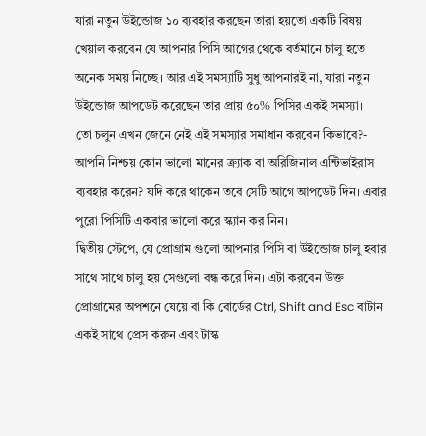যারা নতুন উইন্ডোজ ১০ ব্যবহার করছেন তারা হয়তো একটি বিষয় খেয়াল করবেন যে আপনার পিসি আগের থেকে বর্তমানে চালু হতে অনেক সময় নিচ্ছে। আর এই সমস্যাটি সুধু আপনারই না, যারা নতুন উইন্ডোজ আপডেট করেছেন তার প্রায় ৫০% পিসির একই সমস্যা।
তো চলুন এখন জেনে নেই এই সমস্যার সমাধান করবেন কিভাবে?-
আপনি নিশ্চয় কোন ভালো মানের ক্র্যাক বা অরিজিনাল এন্টিভাইরাস ব্যবহার করেন? যদি করে থাকেন তবে সেটি আগে আপডেট দিন। এবার পুরো পিসিটি একবার ভালো করে স্ক্যান কর নিন।
দ্বিতীয় স্টেপে, যে প্রোগ্রাম গুলো আপনার পিসি বা উইন্ডোজ চালু হবার সাথে সাথে চালু হয় সেগুলো বন্ধ করে দিন। এটা করবেন উক্ত প্রোগ্রামের অপশনে যেয়ে বা কি বোর্ডের Ctrl, Shift and Esc বাটান একই সাথে প্রেস করুন এবং টাস্ক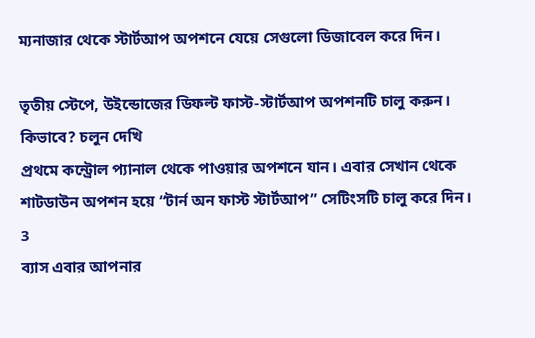ম্যনাজার থেকে স্টার্টআপ অপশনে যেয়ে সেগুলো ডিজাবেল করে দিন।

তৃতীয় স্টেপে, উইন্ডোজের ডিফল্ট ফাস্ট-স্টার্টআপ অপশনটি চালু করুন। কিভাবে? চলুন দেখি
প্রথমে কন্ট্রোল প্যানাল থেকে পাওয়ার অপশনে যান। এবার সেখান থেকে শাটডাউন অপশন হয়ে “টার্ন অন ফাস্ট স্টার্টআপ” সেটিংসটি চালু করে দিন।
3
ব্যাস এবার আপনার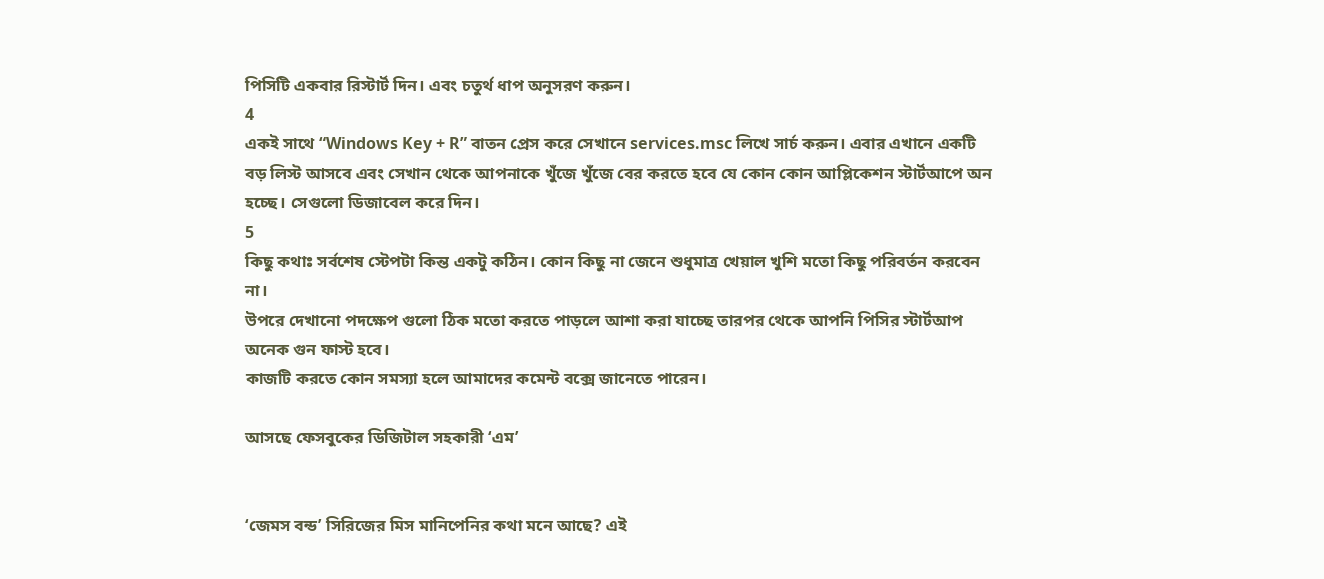পিসিটি একবার রিস্টার্ট দিন। এবং চতুর্থ ধাপ অনুসরণ করুন।
4
একই সাথে “Windows Key + R” বাতন প্রেস করে সেখানে services.msc লিখে সার্চ করুন। এবার এখানে একটি বড় লিস্ট আসবে এবং সেখান থেকে আপনাকে খুঁজে খুঁজে বের করতে হবে যে কোন কোন আপ্লিকেশন স্টার্টআপে অন হচ্ছে। সেগুলো ডিজাবেল করে দিন।
5
কিছু কথাঃ সর্বশেষ স্টেপটা কিন্ত একটু কঠিন। কোন কিছু না জেনে শুধুমাত্র খেয়াল খুশি মতো কিছু পরিবর্তন করবেন না।
উপরে দেখানো পদক্ষেপ গুলো ঠিক মতো করতে পাড়লে আশা করা যাচ্ছে তারপর থেকে আপনি পিসির স্টার্টআপ অনেক গুন ফাস্ট হবে।
কাজটি করতে কোন সমস্যা হলে আমাদের কমেন্ট বক্সে জানেতে পারেন।

আসছে ফেসবুকের ডিজিটাল সহকারী ‘এম’


‘জেমস বন্ড’ সিরিজের মিস মানিপেনির কথা মনে আছে? এই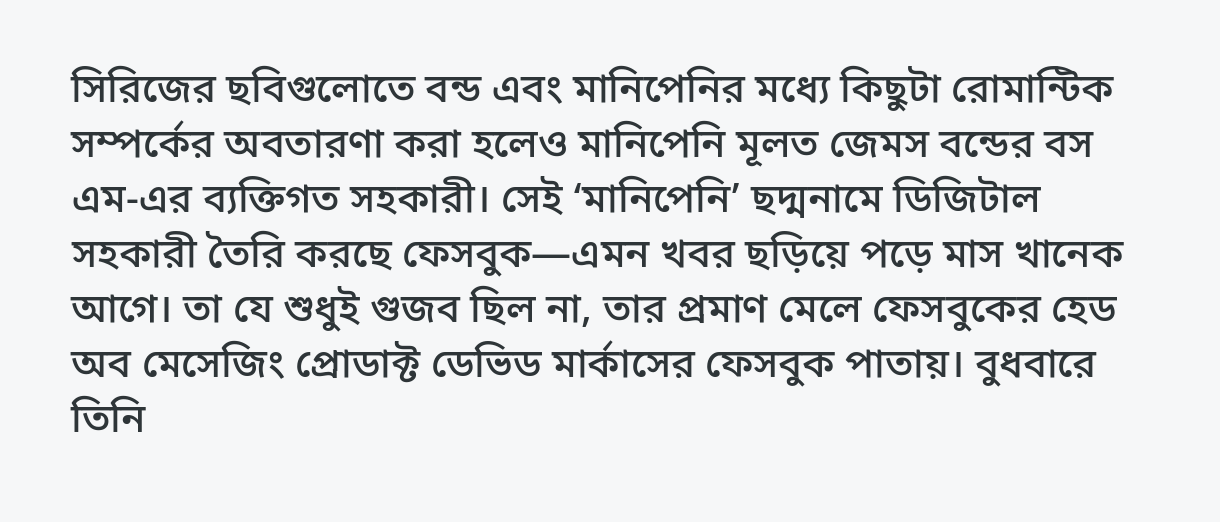সিরিজের ছবিগুলোতে বন্ড এবং মানিপেনির মধ্যে কিছুটা রোমান্টিক সম্পর্কের অবতারণা করা হলেও মানিপেনি মূলত জেমস বন্ডের বস এম-এর ব্যক্তিগত সহকারী। সেই ‘মানিপেনি’ ছদ্মনামে ডিজিটাল সহকারী তৈরি করছে ফেসবুক—এমন খবর ছড়িয়ে পড়ে মাস খানেক আগে। তা যে শুধুই গুজব ছিল না, তার প্রমাণ মেলে ফেসবুকের হেড অব মেসেজিং প্রোডাক্ট ডেভিড মার্কাসের ফেসবুক পাতায়। বুধবারে তিনি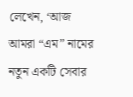লেখেন, ‘আজ আমরা “এম” নামের নতুন একটি সেবার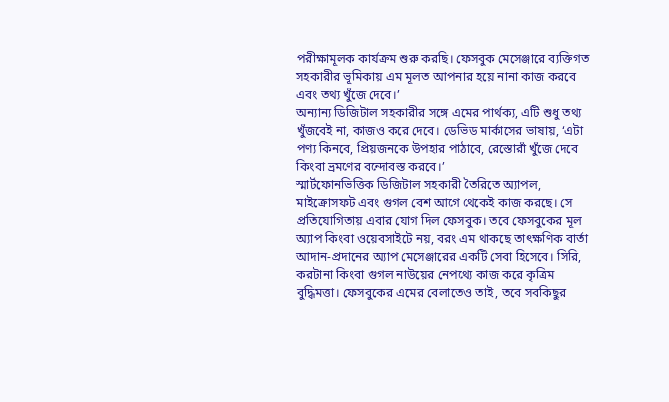পরীক্ষামূলক কার্যক্রম শুরু করছি। ফেসবুক মেসেঞ্জারে ব্যক্তিগত সহকারীর ভূমিকায় এম মূলত আপনার হয়ে নানা কাজ করবে এবং তথ্য খুঁজে দেবে।’
অন্যান্য ডিজিটাল সহকারীর সঙ্গে এমের পার্থক্য, এটি শুধু তথ্য খুঁজবেই না, কাজও করে দেবে। ডেভিড মার্কাসের ভাষায়, ‘এটা পণ্য কিনবে, প্রিয়জনকে উপহার পাঠাবে, রেস্তোরাঁ খুঁজে দেবে কিংবা ভ্রমণের বন্দোবস্ত করবে।’
স্মার্টফোনভিত্তিক ডিজিটাল সহকারী তৈরিতে অ্যাপল, মাইক্রোসফট এবং গুগল বেশ আগে থেকেই কাজ করছে। সে প্রতিযোগিতায় এবার যোগ দিল ফেসবুক। তবে ফেসবুকের মূল অ্যাপ কিংবা ওয়েবসাইটে নয়, বরং এম থাকছে তাৎক্ষণিক বার্তা আদান-প্রদানের অ্যাপ মেসেঞ্জারের একটি সেবা হিসেবে। সিরি, করটানা কিংবা গুগল নাউয়ের নেপথ্যে কাজ করে কৃত্রিম বুদ্ধিমত্তা। ফেসবুকের এমের বেলাতেও তাই, তবে সবকিছুর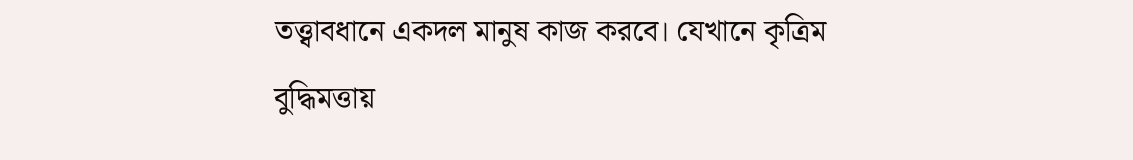তত্ত্বাবধানে একদল মানুষ কাজ করবে। যেখানে কৃত্রিম বুদ্ধিমত্তায়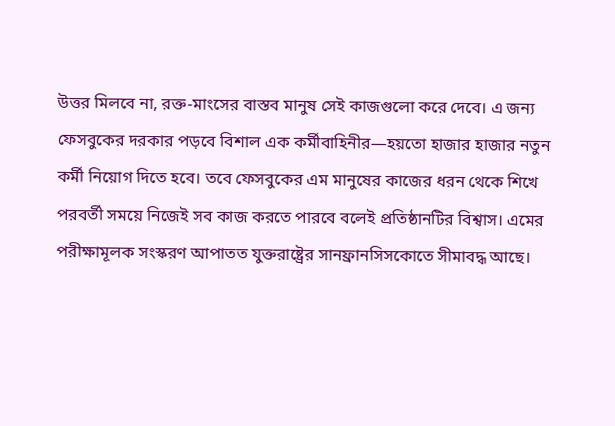উত্তর মিলবে না, রক্ত-মাংসের বাস্তব মানুষ সেই কাজগুলো করে দেবে। এ জন্য ফেসবুকের দরকার পড়বে বিশাল এক কর্মীবাহিনীর—হয়তো হাজার হাজার নতুন কর্মী নিয়োগ দিতে হবে। তবে ফেসবুকের এম মানুষের কাজের ধরন থেকে শিখে পরবর্তী সময়ে নিজেই সব কাজ করতে পারবে বলেই প্রতিষ্ঠানটির বিশ্বাস। এমের পরীক্ষামূলক সংস্করণ আপাতত যুক্তরাষ্ট্রের সানফ্রানসিসকোতে সীমাবদ্ধ আছে।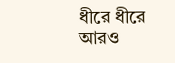ধীরে ধীরে আরও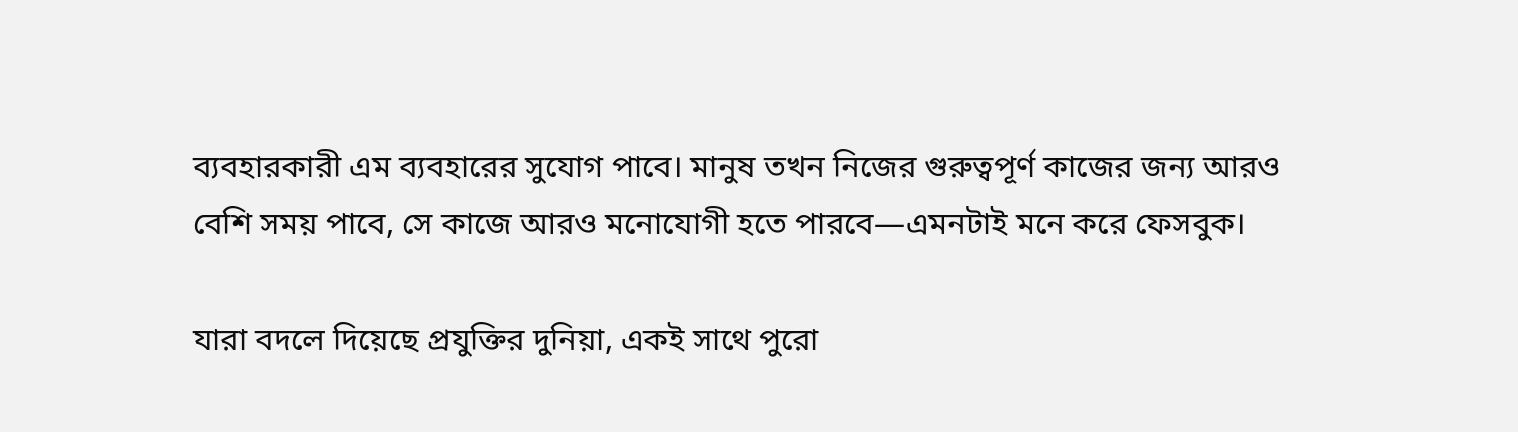ব্যবহারকারী এম ব্যবহারের সুযোগ পাবে। মানুষ তখন নিজের গুরুত্বপূর্ণ কাজের জন্য আরও বেশি সময় পাবে, সে কাজে আরও মনোযোগী হতে পারবে—এমনটাই মনে করে ফেসবুক।

যারা বদলে দিয়েছে প্রযুক্তির দুনিয়া, একই সাথে পুরো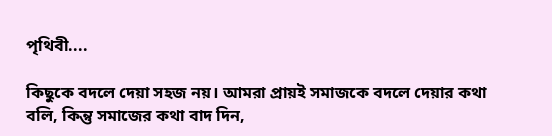পৃথিবী....

কিছুকে বদলে দেয়া সহজ নয়। আমরা প্রায়ই সমাজকে বদলে দেয়ার কথা বলি, কিন্তু সমাজের কথা বাদ দিন,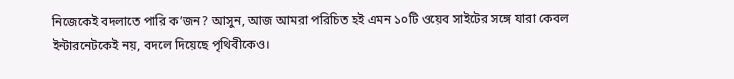নিজেকেই বদলাতে পারি ক’জন? আসুন, আজ আমরা পরিচিত হই এমন ১০টি ওয়েব সাইটের সঙ্গে যারা কেবল ইন্টারনেটকেই নয়, বদলে দিয়েছে পৃথিবীকেও।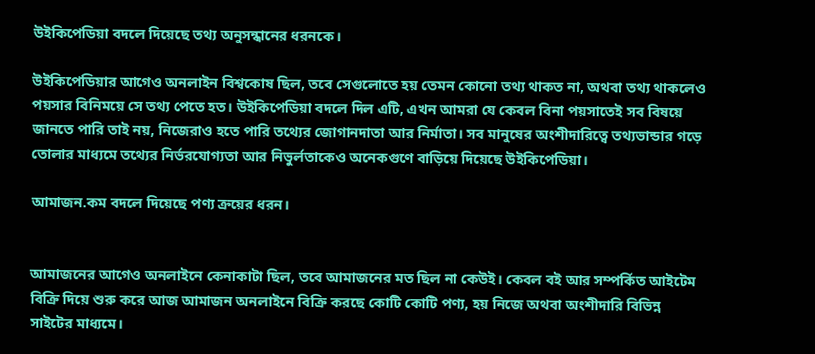উইকিপেডিয়া বদলে দিয়েছে তথ্য অনুসন্ধানের ধরনকে।

উইকিপেডিয়ার আগেও অনলাইন বিশ্বকোষ ছিল, তবে সেগুলোতে হয় তেমন কোনো তথ্য থাকত না, অথবা তথ্য থাকলেও পয়সার বিনিময়ে সে তথ্য পেতে হত। উইকিপেডিয়া বদলে দিল এটি, এখন আমরা যে কেবল বিনা পয়সাতেই সব বিষয়ে জানতে পারি তাই নয়, নিজেরাও হতে পারি তথ্যের জোগানদাতা আর নির্মাতা। সব মানুষের অংশীদারিত্বে তথ্যভান্ডার গড়ে তোলার মাধ্যমে তথ্যের নির্ভরযোগ্যতা আর নিভুর্লতাকেও অনেকগুণে বাড়িয়ে দিয়েছে উইকিপেডিয়া।

আমাজন.কম বদলে দিয়েছে পণ্য ক্রয়ের ধরন।


আমাজনের আগেও অনলাইনে কেনাকাটা ছিল, তবে আমাজনের মত ছিল না কেউই। কেবল বই আর সম্পর্কিত আইটেম বিক্রি দিয়ে শুরু করে আজ আমাজন অনলাইনে বিক্রি করছে কোটি কোটি পণ্য, হয় নিজে অথবা অংশীদারি বিভিন্ন সাইটের মাধ্যমে।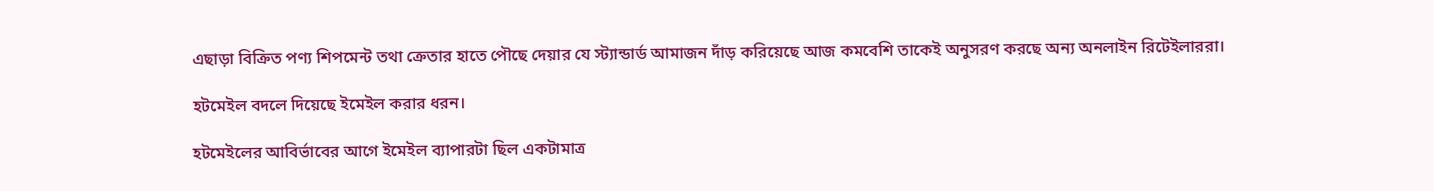এছাড়া বিক্রিত পণ্য শিপমেন্ট তথা ক্রেতার হাতে পৌছে দেয়ার যে স্ট্যান্ডার্ড আমাজন দাঁড় করিয়েছে আজ কমবেশি তাকেই অনুসরণ করছে অন্য অনলাইন রিটেইলাররা।

হটমেইল বদলে দিয়েছে ইমেইল করার ধরন।

হটমেইলের আবির্ভাবের আগে ইমেইল ব্যাপারটা ছিল একটামাত্র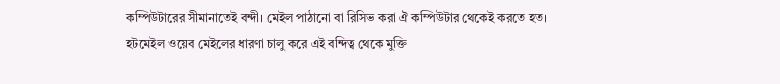কম্পিউটারের সীমানাতেই বন্দী। মেইল পাঠানো বা রিসিভ করা ঐ কম্পিউটার থেকেই করতে হত। হটমেইল ওয়েব মেইলের ধারণা চালু করে এই বন্দিত্ব থেকে মুক্তি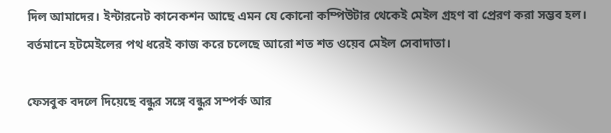দিল আমাদের। ইন্টারনেট কানেকশন আছে এমন যে কোনো কম্পিউটার থেকেই মেইল গ্রহণ বা প্রেরণ করা সম্ভব হল। বর্তমানে হটমেইলের পথ ধরেই কাজ করে চলেছে আরো শত শত ওয়েব মেইল সেবাদাতা।

ফেসবুক বদলে দিয়েছে বন্ধুর সঙ্গে বন্ধুর সম্পর্ক আর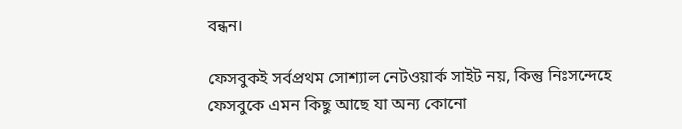বন্ধন।

ফেসবুকই সর্বপ্রথম সোশ্যাল নেটওয়ার্ক সাইট নয়, কিন্তু নিঃসন্দেহে ফেসবুকে এমন কিছু আছে যা অন্য কোনো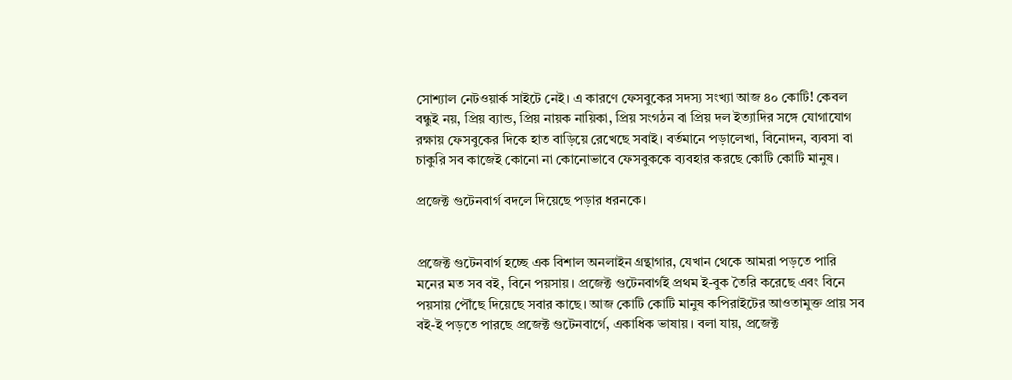সোশ্যাল নেটওয়ার্ক সাইটে নেই। এ কারণে ফেসবুকের সদস্য সংখ্যা আজ ৪০ কোটি! কেবল বন্ধুই নয়, প্রিয় ব্যান্ড, প্রিয় নায়ক নায়িকা, প্রিয় সংগঠন বা প্রিয় দল ইত্যাদির সঙ্গে যোগাযোগ রক্ষায় ফেসবুকের দিকে হাত বাড়িয়ে রেখেছে সবাই। বর্তমানে পড়ালেখা, বিনোদন, ব্যবসা বা চাকুরি সব কাজেই কোনো না কোনোভাবে ফেসবুককে ব্যবহার করছে কোটি কোটি মানুষ।

প্রজেক্ট গুটেনবার্গ বদলে দিয়েছে পড়ার ধরনকে।


প্রজেক্ট গুটেনবার্গ হচ্ছে এক বিশাল অনলাইন গ্রন্থাগার, যেখান থেকে আমরা পড়তে পারি মনের মত সব বই, বিনে পয়সায়। প্রজেক্ট গুটেনবার্গই প্রথম ই-বুক তৈরি করেছে এবং বিনে পয়সায় পৌঁছে দিয়েছে সবার কাছে। আজ কোটি কোটি মানুষ কপিরাইটের আওতামুক্ত প্রায় সব বই-ই পড়তে পারছে প্রজেক্ট গুটেনবার্গে, একাধিক ভাষায়। বলা যায়, প্রজেক্ট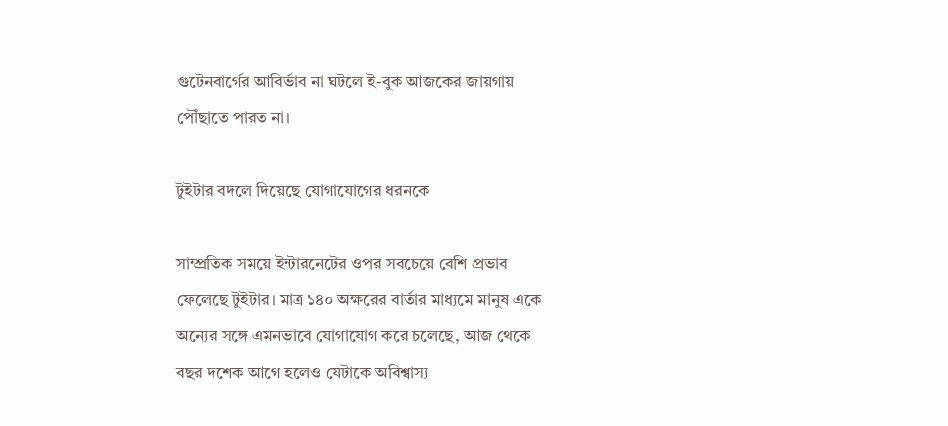গুটেনবার্গের আবির্ভাব না ঘটলে ই-বুক আজকের জায়গায় পৌঁছাতে পারত না।

টুইটার বদলে দিয়েছে যোগাযোগের ধরনকে

সাম্প্রতিক সময়ে ইন্টারনেটের ওপর সবচেয়ে বেশি প্রভাব ফেলেছে টুইটার। মাত্র ১৪০ অক্ষরের বার্তার মাধ্যমে মানুষ একে অন্যের সঙ্গে এমনভাবে যোগাযোগ করে চলেছে, আজ থেকে বছর দশেক আগে হলেও যেটাকে অবিশ্বাস্য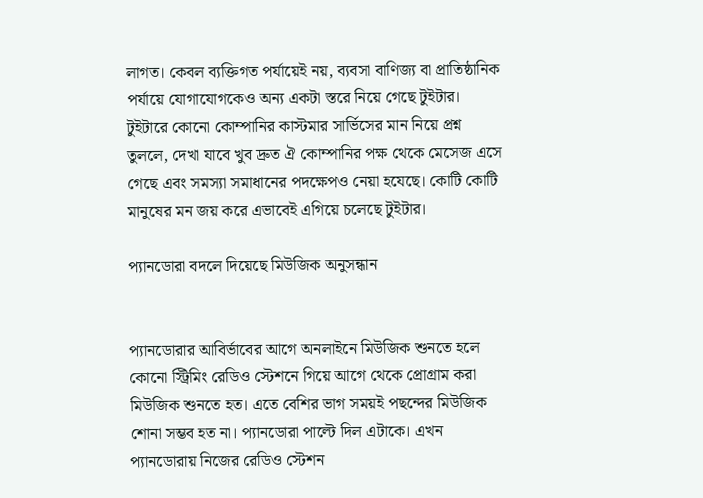লাগত। কেবল ব্যক্তিগত পর্যায়েই নয়, ব্যবসা বাণিজ্য বা প্রাতিষ্ঠানিক পর্যায়ে যোগাযোগকেও অন্য একটা স্তরে নিয়ে গেছে টুইটার। টুইটারে কোনো কোম্পানির কাস্টমার সার্ভিসের মান নিয়ে প্রশ্ন তুললে, দেখা যাবে খুব দ্রুত ঐ কোম্পানির পক্ষ থেকে মেসেজ এসে গেছে এবং সমস্যা সমাধানের পদক্ষেপও নেয়া হযেছে। কোটি কোটি মানুষের মন জয় করে এভাবেই এগিয়ে চলেছে টুইটার।

প্যানডোরা বদলে দিয়েছে মিউজিক অনুসন্ধান


প্যানডোরার আবির্ভাবের আগে অনলাইনে মিউজিক শুনতে হলে কোনো স্ট্রিমিং রেডিও স্টেশনে গিয়ে আগে থেকে প্রোগ্রাম করা মিউজিক শুনতে হত। এতে বেশির ভাগ সময়ই পছন্দের মিউজিক শোনা সম্ভব হত না। প্যানডোরা পাল্টে দিল এটাকে। এখন প্যানডোরায় নিজের রেডিও স্টেশন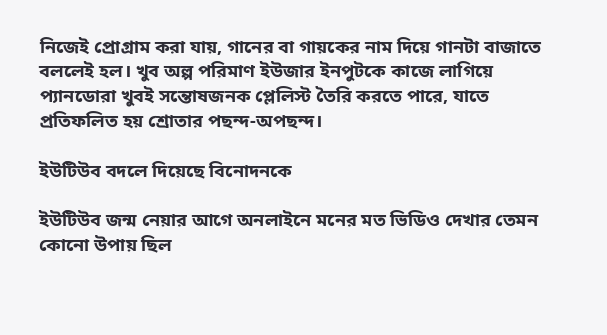নিজেই প্রোগ্রাম করা যায়, গানের বা গায়কের নাম দিয়ে গানটা বাজাতে বললেই হল। খুব অল্প পরিমাণ ইউজার ইনপুটকে কাজে লাগিয়ে প্যানডোরা খুবই সন্তোষজনক প্লেলিস্ট তৈরি করতে পারে, যাতে প্রতিফলিত হয় শ্রোতার পছন্দ-অপছন্দ।

ইউটিউব বদলে দিয়েছে বিনোদনকে

ইউটিউব জন্ম নেয়ার আগে অনলাইনে মনের মত ভিডিও দেখার তেমন কোনো উপায় ছিল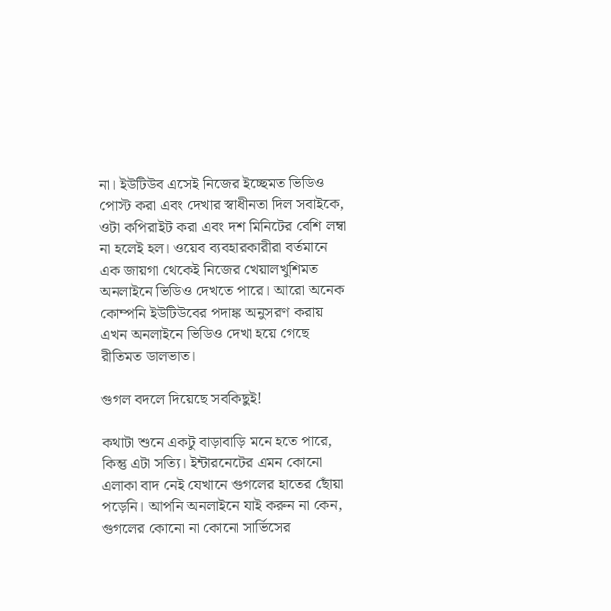না। ইউটিউব এসেই নিজের ইচ্ছেমত ভিডিও পোস্ট করা এবং দেখার স্বাধীনতা দিল সবাইকে, ওটা কপিরাইট করা এবং দশ মিনিটের বেশি লম্বা না হলেই হল। ওয়েব ব্যবহারকারীরা বর্তমানে এক জায়গা থেকেই নিজের খেয়ালখুশিমত অনলাইনে ভিডিও দেখতে পারে। আরো অনেক কোম্পনি ইউটিউবের পদাঙ্ক অনুসরণ করায় এখন অনলাইনে ভিডিও দেখা হয়ে গেছে রীতিমত ডালভাত।

গুগল বদলে দিয়েছে সবকিছুই!

কথাটা শুনে একটু বাড়াবাড়ি মনে হতে পারে, কিন্তু এটা সত্যি। ইন্টারনেটের এমন কোনো এলাকা বাদ নেই যেখানে গুগলের হাতের ছোঁয়া পড়েনি। আপনি অনলাইনে যাই করুন না কেন, গুগলের কোনো না কোনো সার্ভিসের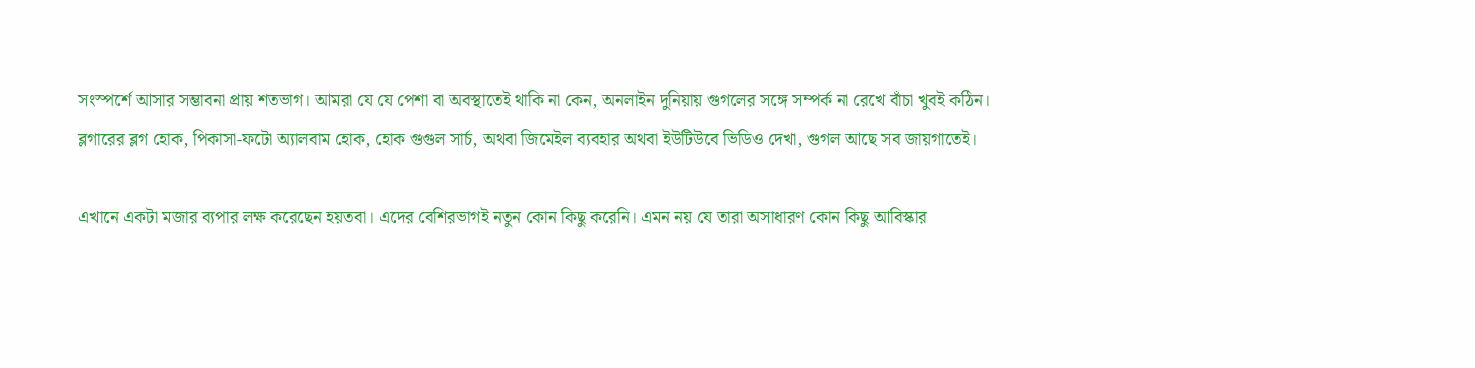সংস্পর্শে আসার সম্ভাবনা প্রায় শতভাগ। আমরা যে যে পেশা বা অবস্থাতেই থাকি না কেন, অনলাইন দুনিয়ায় গুগলের সঙ্গে সম্পর্ক না রেখে বাঁচা খুবই কঠিন। ব্লগারের ব্লগ হোক, পিকাসা-ফটো অ্যালবাম হোক, হোক গুগুল সার্চ, অথবা জিমেইল ব্যবহার অথবা ইউটিউবে ভিডিও দেখা, গুগল আছে সব জায়গাতেই।

এখানে একটা মজার ব্যপার লক্ষ করেছেন হয়তবা। এদের বেশিরভাগই নতুন কোন ‍কিছু করেনি। এমন নয় যে তারা অসাধারণ কোন কিছু আবিস্কার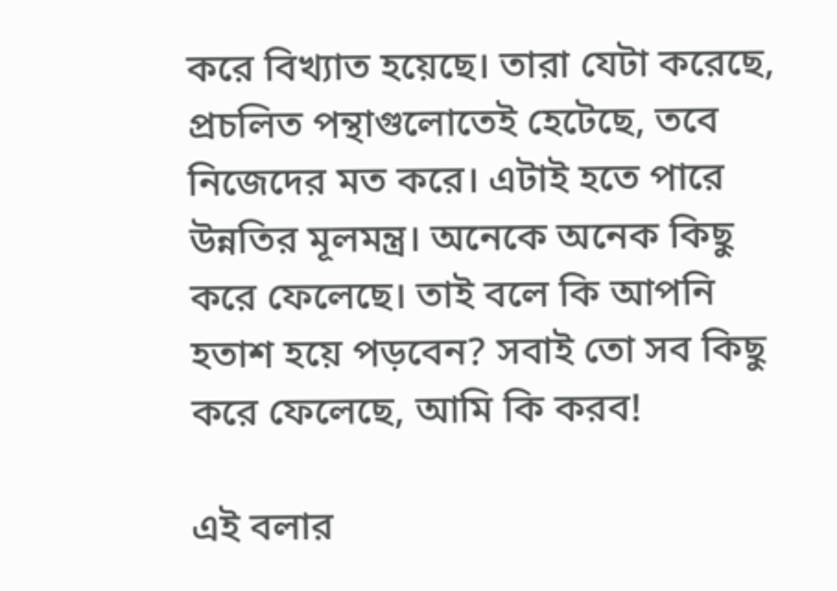করে বিখ্যাত হয়েছে। তারা যেটা করেছে, প্রচলিত পন্থাগুলোতেই হেটেছে, তবে নিজেদের মত করে। এটাই হতে পারে উন্নতির মূলমন্ত্র। অনেকে অনেক কিছু করে ফেলেছে। তাই বলে কি আপনি হতাশ হয়ে পড়বেন? সবাই তো সব কিছু করে ফেলেছে, আমি কি করব!

এই বলার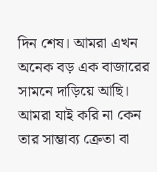দিন শেষ। আমরা এখন অনেক বড় এক বাজারের সামনে দাড়িয়ে আছি। আমরা যাই করি না কেন তার সাম্ভাব্য ক্রেতা বা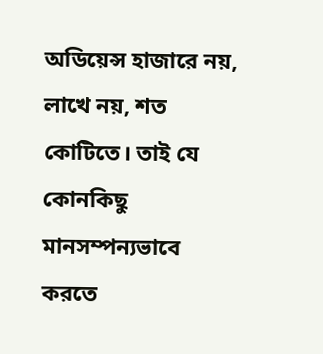অডিয়েন্স হাজারে নয়, লাখে নয়, শত কোটিতে। তাই যে কোনকিছু মানসম্পন্যভাবে করতে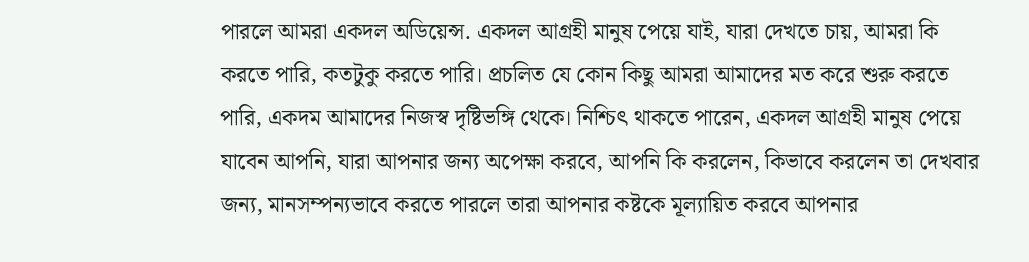পারলে আমরা একদল অডিয়েন্স. একদল আগ্রহী মানুষ ‍পেয়ে যাই, যারা দেখতে চায়, আমরা কি করতে পারি, কতটুকু করতে পারি। প্রচলিত যে কোন কিছু আমরা আমাদের মত করে শুরু করতে পারি, একদম আমাদের নিজস্ব দৃষ্টিভঙ্গি থেকে। নিশ্চিৎ থাকতে পারেন, একদল আগ্রহী মানুষ পেয়ে যাবেন আপনি, যারা আপনার জন্য অপেক্ষা করবে, আপনি কি করলেন, কিভাবে করলেন তা দেখবার জন্য, মানসম্পন্যভাবে করতে পারলে তারা আপনার কষ্টকে মূল্যায়িত করবে আপনার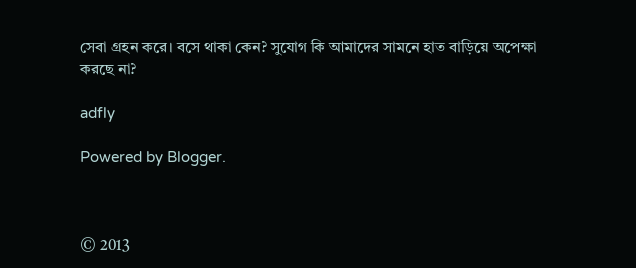সেবা গ্রহন করে। বসে থাকা কেন? সুযোগ কি আমাদের সামনে হাত বাড়িয়ে অপেক্ষা করছে না?

adfly

Powered by Blogger.



© 2013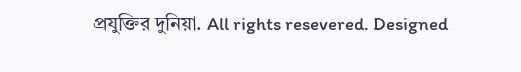প্রযুক্তির দুনিয়া. All rights resevered. Designed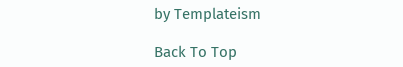by Templateism

Back To Top